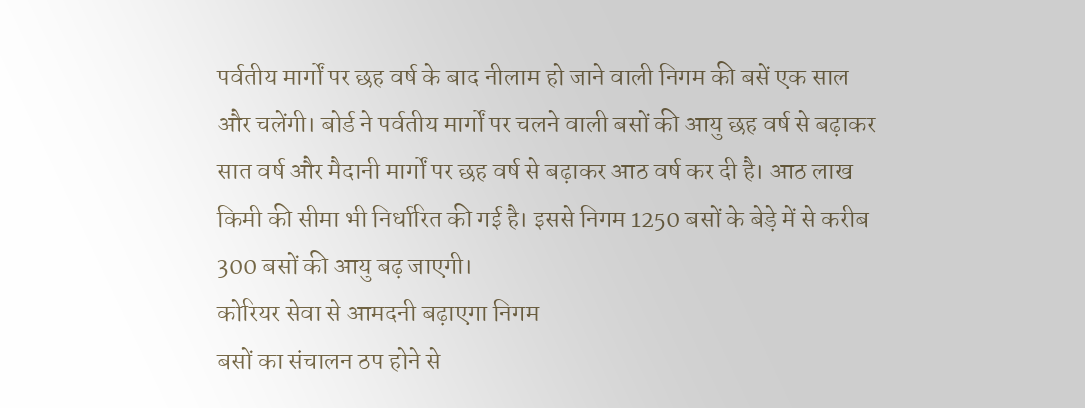पर्वतीय मार्गों पर छह वर्ष के बाद नीलाम हो जाने वाली निगम की बसें एक साल और चलेंगी। बोर्ड ने पर्वतीय मार्गों पर चलने वाली बसों की आयु छह वर्ष से बढ़ाकर सात वर्ष और मैदानी मार्गों पर छह वर्ष से बढ़ाकर आठ वर्ष कर दी है। आठ लाख किमी की सीमा भी निर्धारित की गई है। इससे निगम 1250 बसों के बेड़े में से करीब 300 बसों की आयु बढ़ जाएगी।
कोरियर सेवा से आमदनी बढ़ाएगा निगम
बसों का संचालन ठप होने से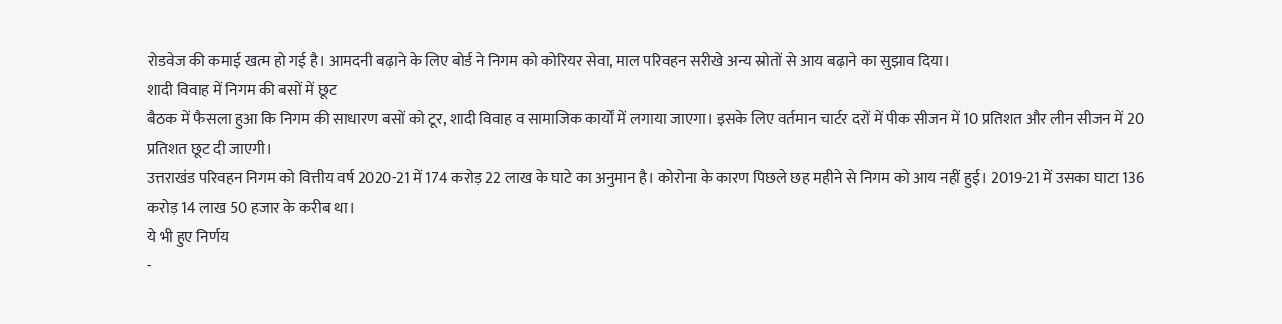रोडवेज की कमाई खत्म हो गई है। आमदनी बढ़ाने के लिए बोर्ड ने निगम को कोरियर सेवा, माल परिवहन सरीखे अन्य स्रोतों से आय बढ़ाने का सुझाव दिया।
शादी विवाह में निगम की बसों में छूट
बैठक में फैसला हुआ कि निगम की साधारण बसों को टूर, शादी विवाह व सामाजिक कार्यों में लगाया जाएगा। इसके लिए वर्तमान चार्टर दरों में पीक सीजन में 10 प्रतिशत और लीन सीजन में 20 प्रतिशत छूट दी जाएगी।
उत्तराखंड परिवहन निगम को वित्तीय वर्ष 2020-21 में 174 करोड़ 22 लाख के घाटे का अनुमान है। कोरोना के कारण पिछले छह महीने से निगम को आय नहीं हुई। 2019-21 में उसका घाटा 136 करोड़ 14 लाख 50 हजार के करीब था।
ये भी हुए निर्णय
-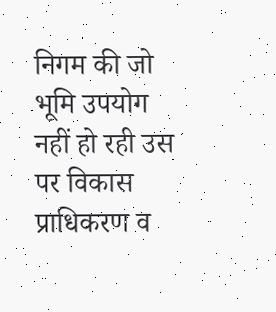निगम की जो भूमि उपयोग नहीं हो रही उस पर विकास प्राधिकरण व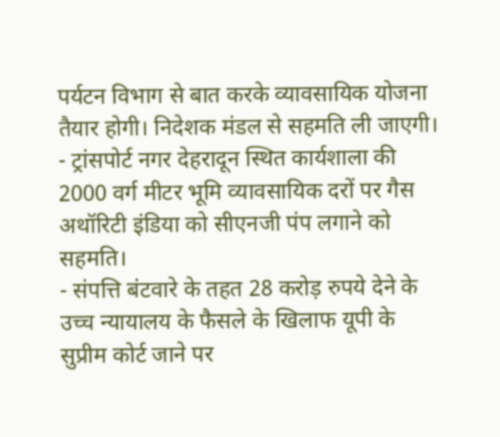पर्यटन विभाग से बात करके व्यावसायिक योजना तैयार होगी। निदेशक मंडल से सहमति ली जाएगी।
- ट्रांसपोर्ट नगर देहरादून स्थित कार्यशाला की 2000 वर्ग मीटर भूमि व्यावसायिक दरों पर गैस अथॉरिटी इंडिया को सीएनजी पंप लगाने को सहमति।
- संपत्ति बंटवारे के तहत 28 करोड़ रुपये देने के उच्च न्यायालय के फैसले के खिलाफ यूपी के सुप्रीम कोर्ट जाने पर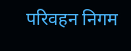परिवहन निगम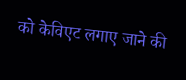को केविएट लगाए जाने की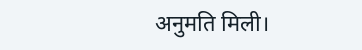अनुमति मिली।